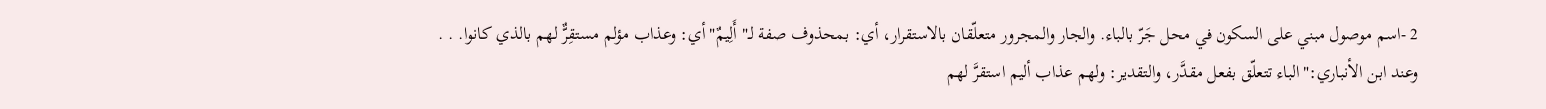2 -اسم موصول مبني على السكون في محل جَرّ بالباء. والجار والمجرور متعلّقان بالاستقرار، أي: بمحذوف صفة لـ"أَلِيمٌ"أي: وعذاب مؤلم مستقِرٌّ لهم بالذي كانوا. . .
وعند ابن الأنباري:"الباء تتعلّق بفعل مقدَّر، والتقدير: ولهم عذاب أليم استقرَّ لهم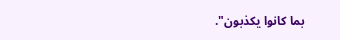بما كانوا يكذبون".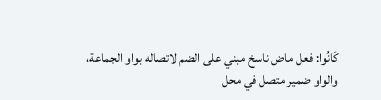كَانُوا: فعل ماض ناسخ مبني على الضم لاتصاله بواو الجماعة، والواو ضمير متصل في محل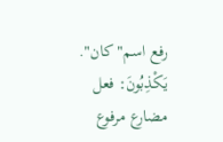رفع اسم"كان". يَكْذِبُونَ: فعل مضارع مرفوع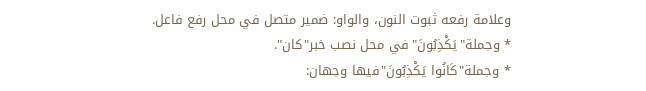وعلامة رفعه ثبوت النون، والواو: ضمير متصل في محل رفع فاعل.
* وجملة"يَكْذِبُونَ"في محل نصب خبر"كان".
* وجملة"كَانُوا يَكْذِبُونَ"فيها وجهان: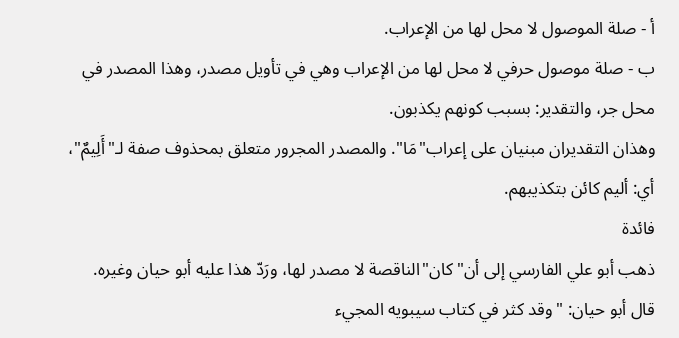أ - صلة الموصول لا محل لها من الإعراب.
ب - صلة موصول حرفي لا محل لها من الإعراب وهي في تأويل مصدر، وهذا المصدر في محل جر، والتقدير: بسبب كونهم يكذبون.
وهذان التقديران مبنيان على إعراب"مَا". والمصدر المجرور متعلق بمحذوف صفة لـ"أَلِيمٌ"، أي: أليم كائن بتكذيبهم.
فائدة
ذهب أبو علي الفارسي إلى أن"كان"الناقصة لا مصدر لها، ورَدّ هذا عليه أبو حيان وغيره.
قال أبو حيان: "وقد كثر في كتاب سيبويه المجيء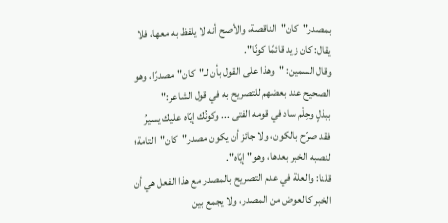بمصدر"كان"الناقصة، والأصح أنه لا يلفظ به معها، فلا يقال: كان زيد قائمًا كونًا".
وقال السمين: "وهذا على القول بأن لـ"كان"مصدرًا، وهو الصحيح عند بعضهم للتصريح به في قول الشاعر:"
ببذلٍ وحِلْم ساد في قومه الفتى ... وكونُك إيّاه عليك يسيرُ
فقد صرّح بالكون، ولا جائز أن يكون مصدر"كان"التامة؛ لنصبه الخبر بعدها، وهو"إيّاه".
قلنا: والعلة في عدم التصريح بالمصدر مع هذا الفعل هي أن الخبر كالعوض من المصدر، ولا يجمع بين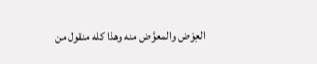العِوَض والمعوَّض منه وهذا كله منقول من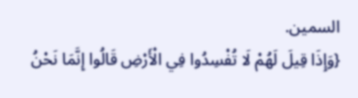السمين.
{وَإِذَا قِيلَ لَهُمْ لَا تُفْسِدُوا فِي الْأَرْضِ قَالُوا إِنَّمَا نَحْنُ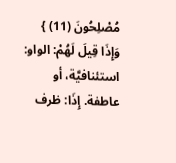مُصْلِحُونَ (11) }
وَإِذَا قِيلَ لَهُمْ: الواو: استئنافيَّة، أو عاطفة. إِذَا: ظرف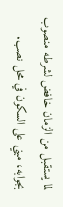لما يستقبل من الزمان خافض لشرطه منصوب بجوابه، مبني على السكون في محل نصب.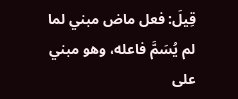قِيلَ: فعل ماض مبني لما لم يُسَمَّ فاعله، وهو مبني على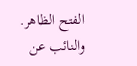الفتح الظاهر.
والنائب عن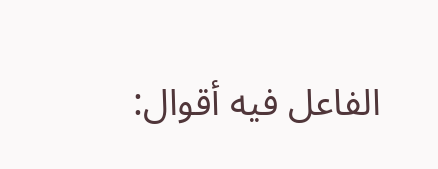الفاعل فيه أقوال: